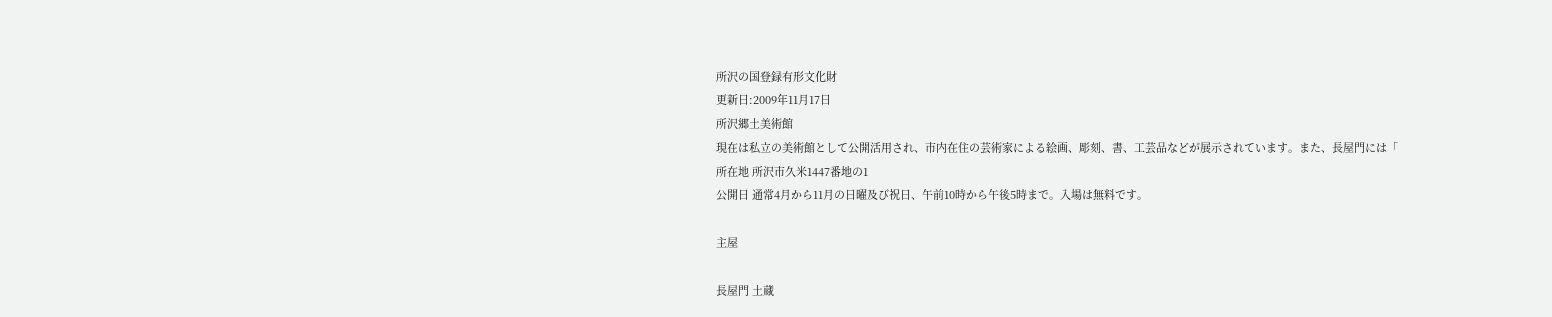所沢の国登録有形文化財
更新日:2009年11月17日
所沢郷土美術館
現在は私立の美術館として公開活用され、市内在住の芸術家による絵画、彫刻、書、工芸品などが展示されています。また、長屋門には「
所在地 所沢市久米1447番地の1
公開日 通常4月から11月の日曜及び祝日、午前10時から午後5時まで。入場は無料です。

主屋

長屋門 土蔵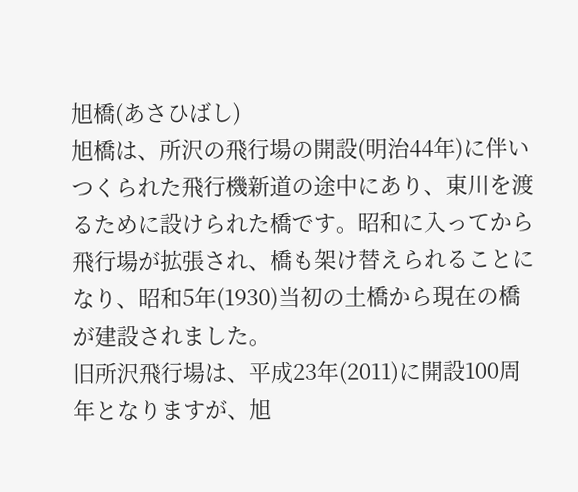旭橋(あさひばし)
旭橋は、所沢の飛行場の開設(明治44年)に伴いつくられた飛行機新道の途中にあり、東川を渡るために設けられた橋です。昭和に入ってから飛行場が拡張され、橋も架け替えられることになり、昭和5年(1930)当初の土橋から現在の橋が建設されました。
旧所沢飛行場は、平成23年(2011)に開設100周年となりますが、旭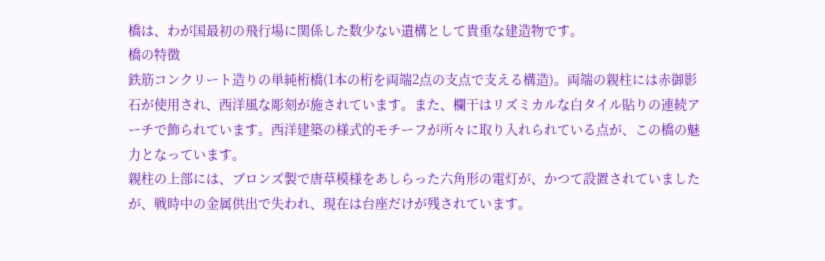橋は、わが国最初の飛行場に関係した数少ない遺構として貴重な建造物です。
橋の特徴
鉄筋コンクリート造りの単純桁橋(1本の桁を両端2点の支点で支える構造)。両端の親柱には赤御影石が使用され、西洋風な彫刻が施されています。また、欄干はリズミカルな白タイル貼りの連続アーチで飾られています。西洋建築の様式的モチーフが所々に取り入れられている点が、この橋の魅力となっています。
親柱の上部には、ブロンズ製で唐草模様をあしらった六角形の電灯が、かつて設置されていましたが、戦時中の金属供出で失われ、現在は台座だけが残されています。